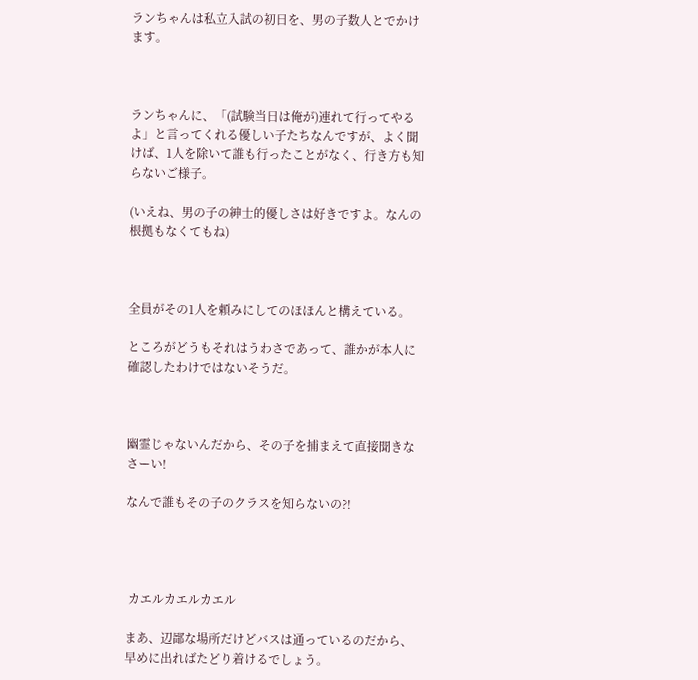ランちゃんは私立入試の初日を、男の子数人とでかけます。



ランちゃんに、「(試験当日は俺が)連れて行ってやるよ」と言ってくれる優しい子たちなんですが、よく聞けば、1人を除いて誰も行ったことがなく、行き方も知らないご様子。

(いえね、男の子の紳士的優しさは好きですよ。なんの根拠もなくてもね)



全員がその1人を頼みにしてのほほんと構えている。

ところがどうもそれはうわさであって、誰かが本人に確認したわけではないそうだ。



幽霊じゃないんだから、その子を捕まえて直接聞きなさーい!

なんで誰もその子のクラスを知らないの?!




 カエルカエルカエル

まあ、辺鄙な場所だけどバスは通っているのだから、早めに出ればたどり着けるでしょう。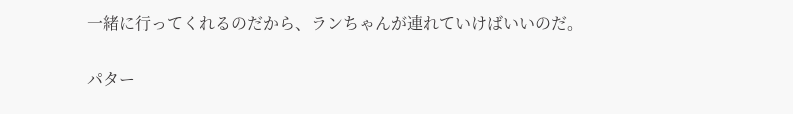一緒に行ってくれるのだから、ランちゃんが連れていけばいいのだ。

パター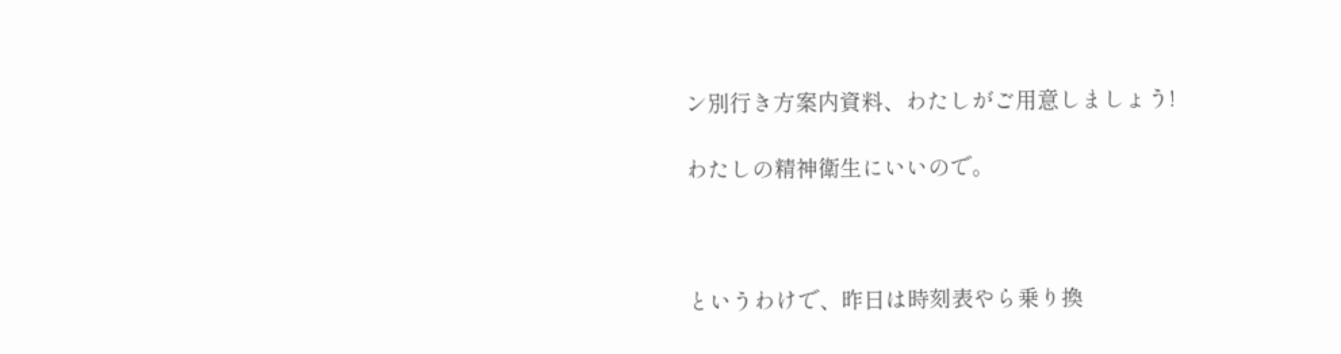ン別行き方案内資料、わたしがご用意しましょう!

わたしの精神衛生にいいので。



というわけで、昨日は時刻表やら乗り換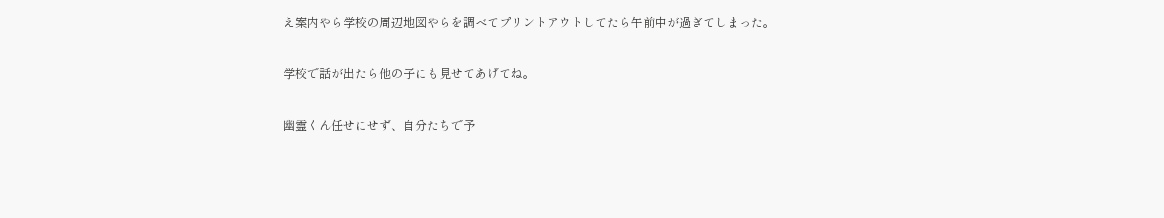え案内やら学校の周辺地図やらを調べてプリントアウトしてたら午前中が過ぎてしまった。

学校で話が出たら他の子にも見せてあげてね。

幽霊くん任せにせず、自分たちで予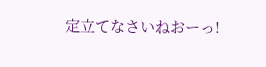定立てなさいねおーっ!